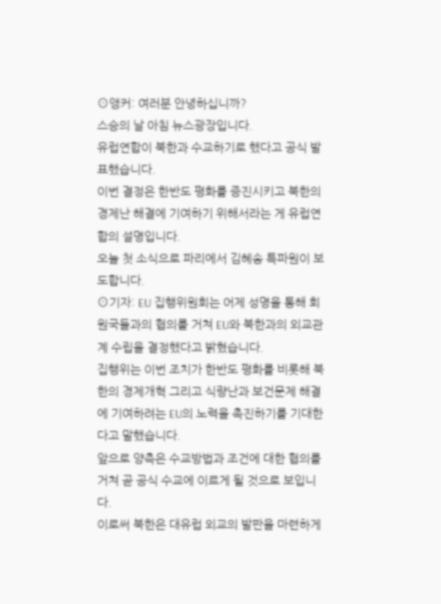⊙앵커: 여러분 안녕하십니까?
스승의 날 아침 뉴스광장입니다.
유럽연합이 북한과 수교하기로 했다고 공식 발표했습니다.
이번 결정은 한반도 평화를 증진시키고 북한의 경제난 해결에 기여하기 위해서라는 게 유럽연합의 설명입니다.
오늘 첫 소식으로 파리에서 김혜송 특파원이 보도합니다.
⊙기자: EU 집행위원회는 어제 성명을 통해 회원국들과의 협의를 거쳐 EU와 북한과의 외교관계 수립을 결정했다고 밝혔습니다.
집행위는 이번 조치가 한반도 평화를 비롯해 북한의 경제개혁 그리고 식량난과 보건문제 해결에 기여하려는 EU의 노력을 촉진하기를 기대한다고 말했습니다.
앞으로 양측은 수교방법과 조건에 대한 협의를 거쳐 곧 공식 수교에 이르게 될 것으로 보입니다.
이로써 북한은 대유럽 외교의 발판을 마련하게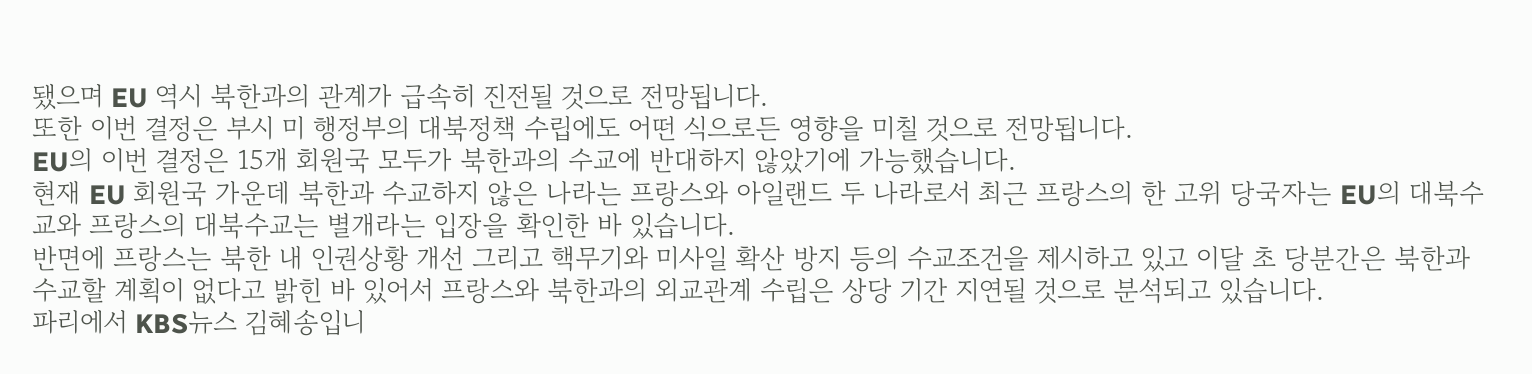됐으며 EU 역시 북한과의 관계가 급속히 진전될 것으로 전망됩니다.
또한 이번 결정은 부시 미 행정부의 대북정책 수립에도 어떤 식으로든 영향을 미칠 것으로 전망됩니다.
EU의 이번 결정은 15개 회원국 모두가 북한과의 수교에 반대하지 않았기에 가능했습니다.
현재 EU 회원국 가운데 북한과 수교하지 않은 나라는 프랑스와 아일랜드 두 나라로서 최근 프랑스의 한 고위 당국자는 EU의 대북수교와 프랑스의 대북수교는 별개라는 입장을 확인한 바 있습니다.
반면에 프랑스는 북한 내 인권상황 개선 그리고 핵무기와 미사일 확산 방지 등의 수교조건을 제시하고 있고 이달 초 당분간은 북한과 수교할 계획이 없다고 밝힌 바 있어서 프랑스와 북한과의 외교관계 수립은 상당 기간 지연될 것으로 분석되고 있습니다.
파리에서 KBS뉴스 김혜송입니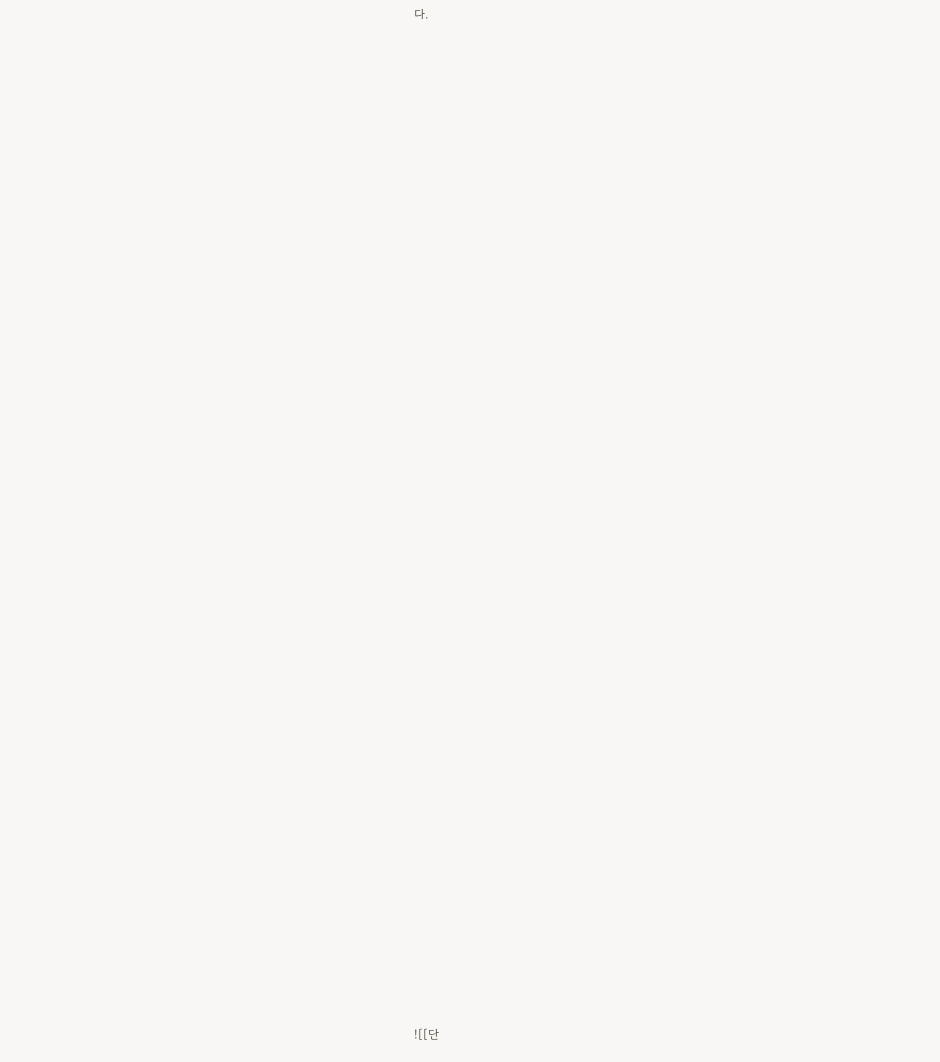다.


















































![[단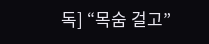독] “목숨 걸고”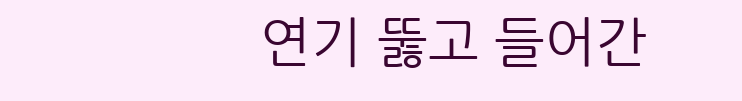연기 뚫고 들어간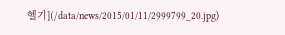헬기](/data/news/2015/01/11/2999799_20.jpg)